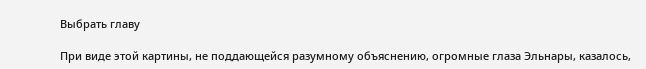Выбрать главу

При виде этой картины, не поддающейся разумному объяснению, огромные глаза Эльнары, казалось,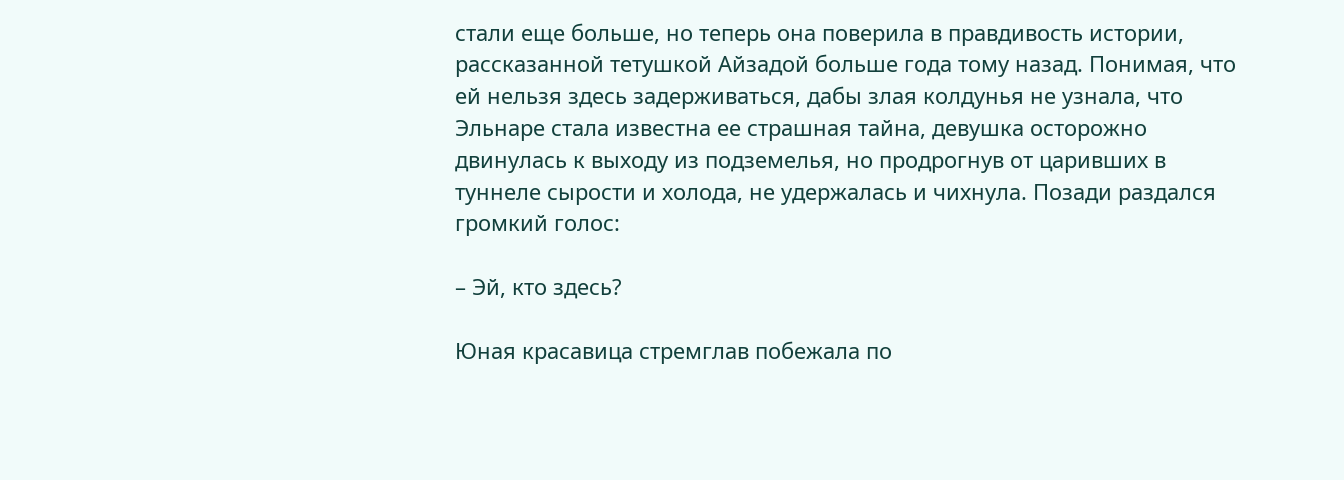стали еще больше, но теперь она поверила в правдивость истории, рассказанной тетушкой Айзадой больше года тому назад. Понимая, что ей нельзя здесь задерживаться, дабы злая колдунья не узнала, что Эльнаре стала известна ее страшная тайна, девушка осторожно двинулась к выходу из подземелья, но продрогнув от царивших в туннеле сырости и холода, не удержалась и чихнула. Позади раздался громкий голос:

– Эй, кто здесь?

Юная красавица стремглав побежала по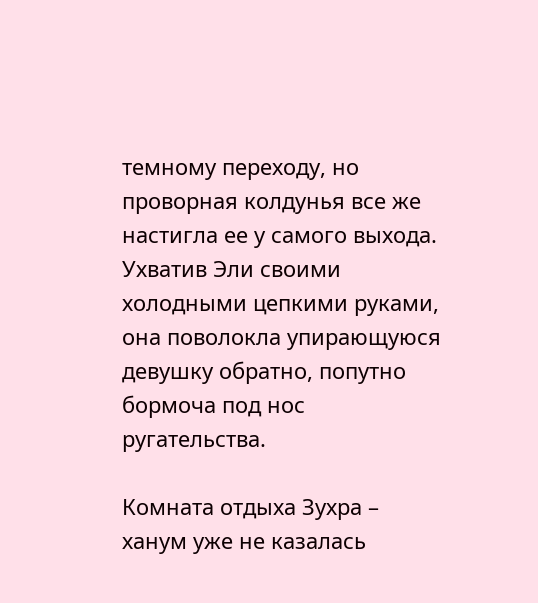темному переходу, но проворная колдунья все же настигла ее у самого выхода. Ухватив Эли своими холодными цепкими руками, она поволокла упирающуюся девушку обратно, попутно бормоча под нос ругательства.

Комната отдыха Зухра – ханум уже не казалась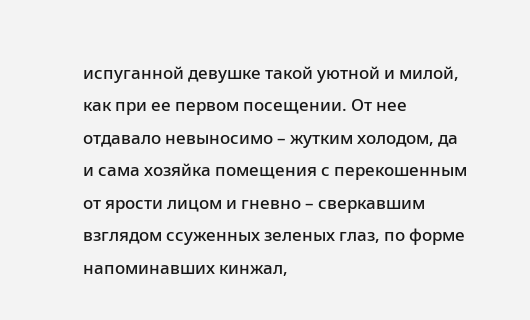испуганной девушке такой уютной и милой, как при ее первом посещении. От нее отдавало невыносимо – жутким холодом, да и сама хозяйка помещения с перекошенным от ярости лицом и гневно – сверкавшим взглядом ссуженных зеленых глаз, по форме напоминавших кинжал,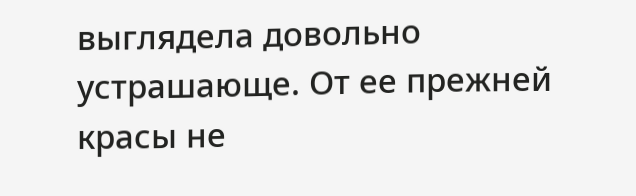выглядела довольно устрашающе. От ее прежней красы не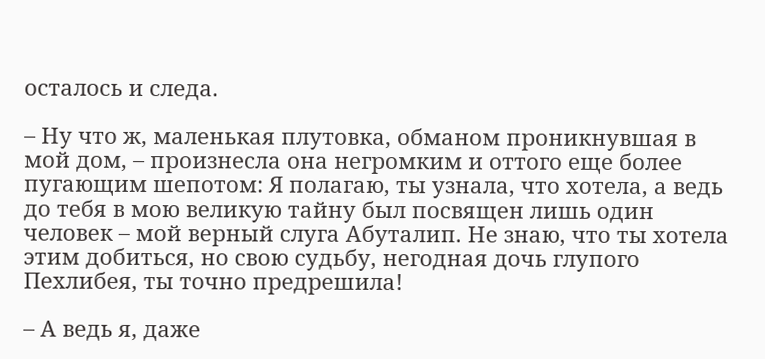осталось и следа.

– Ну что ж, маленькая плутовка, обманом проникнувшая в мой дом, – произнесла она негромким и оттого еще более пугающим шепотом: Я полагаю, ты узнала, что хотела, а ведь до тебя в мою великую тайну был посвящен лишь один человек – мой верный слуга Абуталип. Не знаю, что ты хотела этим добиться, но свою судьбу, негодная дочь глупого Пехлибея, ты точно предрешила!

– А ведь я, даже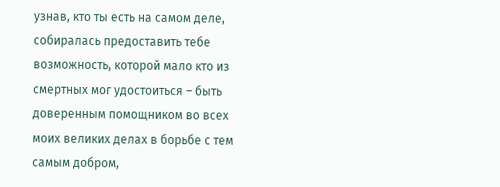узнав, кто ты есть на самом деле, собиралась предоставить тебе возможность, которой мало кто из смертных мог удостоиться – быть доверенным помощником во всех моих великих делах в борьбе с тем самым добром,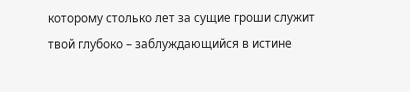которому столько лет за сущие гроши служит твой глубоко – заблуждающийся в истине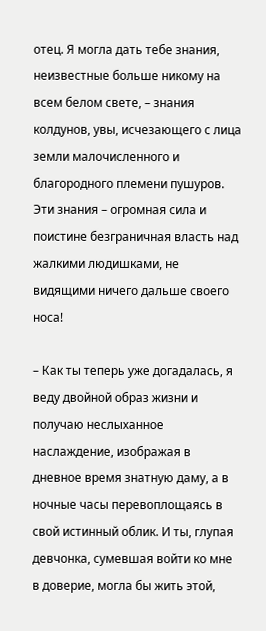отец. Я могла дать тебе знания, неизвестные больше никому на всем белом свете, – знания колдунов, увы, исчезающего с лица земли малочисленного и благородного племени пушуров. Эти знания – огромная сила и поистине безграничная власть над жалкими людишками, не видящими ничего дальше своего носа!

– Как ты теперь уже догадалась, я веду двойной образ жизни и получаю неслыханное наслаждение, изображая в дневное время знатную даму, а в ночные часы перевоплощаясь в свой истинный облик. И ты, глупая девчонка, сумевшая войти ко мне в доверие, могла бы жить этой,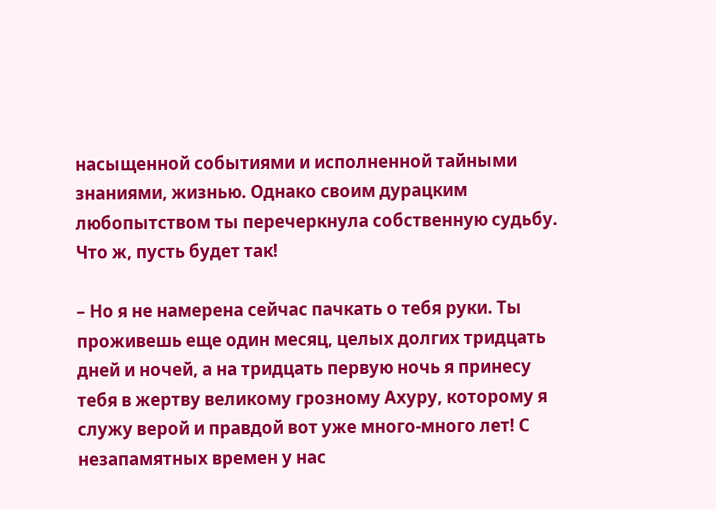насыщенной событиями и исполненной тайными знаниями, жизнью. Однако своим дурацким любопытством ты перечеркнула собственную судьбу. Что ж, пусть будет так!

– Но я не намерена сейчас пачкать о тебя руки. Ты проживешь еще один месяц, целых долгих тридцать дней и ночей, а на тридцать первую ночь я принесу тебя в жертву великому грозному Ахуру, которому я служу верой и правдой вот уже много-много лет! С незапамятных времен у нас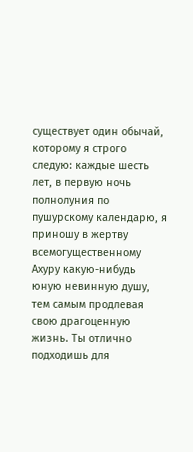существует один обычай, которому я строго следую: каждые шесть лет, в первую ночь полнолуния по пушурскому календарю, я приношу в жертву всемогущественному Ахуру какую-нибудь юную невинную душу, тем самым продлевая свою драгоценную жизнь. Ты отлично подходишь для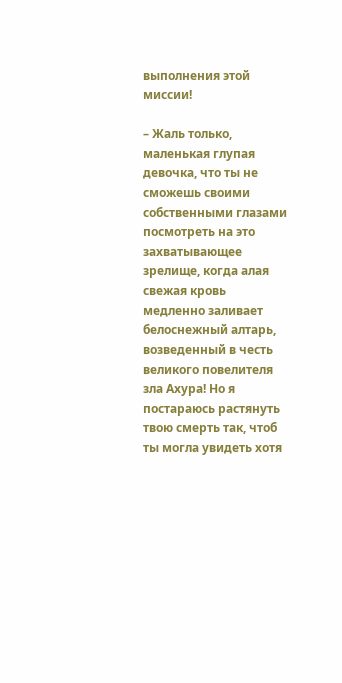выполнения этой миссии!

– Жаль только, маленькая глупая девочка, что ты не сможешь своими собственными глазами посмотреть на это захватывающее зрелище, когда алая свежая кровь медленно заливает белоснежный алтарь, возведенный в честь великого повелителя зла Ахура! Но я постараюсь растянуть твою смерть так, чтоб ты могла увидеть хотя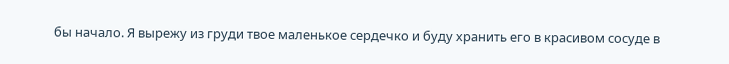бы начало. Я вырежу из груди твое маленькое сердечко и буду хранить его в красивом сосуде в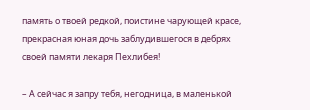память о твоей редкой, поистине чарующей красе, прекрасная юная дочь заблудившегося в дебрях своей памяти лекаря Пехлибея!

– А сейчас я запру тебя, негодница, в маленькой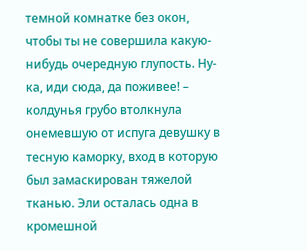темной комнатке без окон, чтобы ты не совершила какую-нибудь очередную глупость. Ну-ка, иди сюда, да поживее! – колдунья грубо втолкнула онемевшую от испуга девушку в тесную каморку, вход в которую был замаскирован тяжелой тканью. Эли осталась одна в кромешной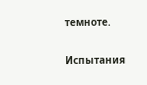темноте.

Испытания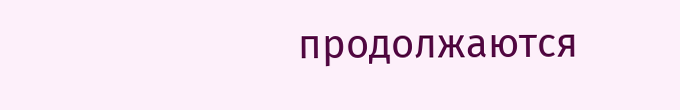продолжаются